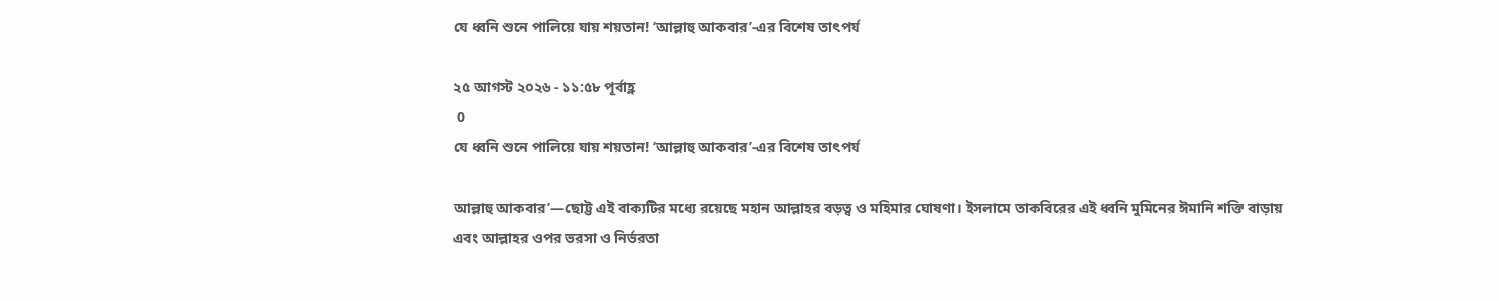যে ধ্বনি শুনে পালিয়ে যায় শয়তান! ‘আল্লাহু আকবার’-এর বিশেষ তাৎপর্য

২৫ আগস্ট ২০২৬ - ১১:৫৮ পূর্বাহ্ণ
 0
যে ধ্বনি শুনে পালিয়ে যায় শয়তান! ‘আল্লাহু আকবার’-এর বিশেষ তাৎপর্য

আল্লাহু আকবার’—ছোট্ট এই বাক্যটির মধ্যে রয়েছে মহান আল্লাহর বড়ত্ব ও মহিমার ঘোষণা। ইসলামে তাকবিরের এই ধ্বনি মুমিনের ঈমানি শক্তি বাড়ায় এবং আল্লাহর ওপর ভরসা ও নির্ভরতা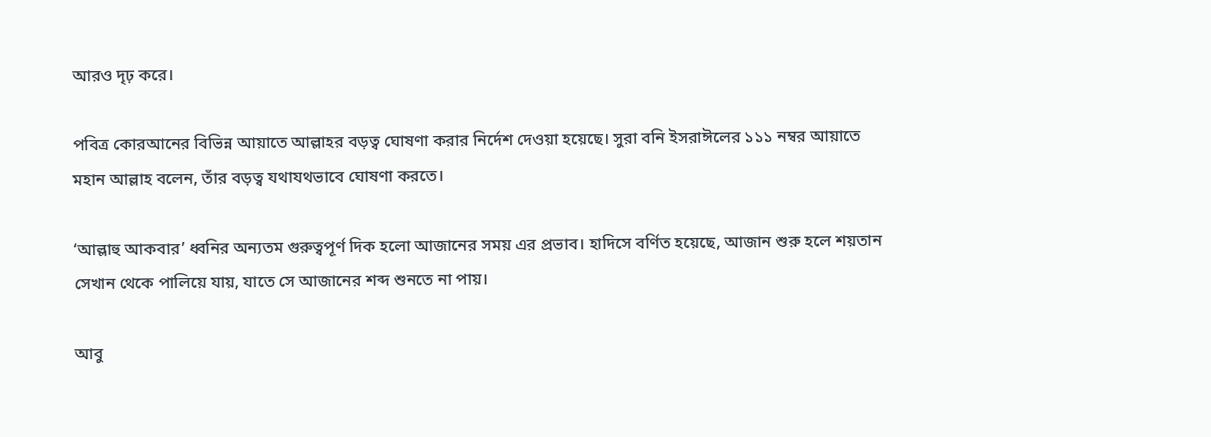আরও দৃঢ় করে।

পবিত্র কোরআনের বিভিন্ন আয়াতে আল্লাহর বড়ত্ব ঘোষণা করার নির্দেশ দেওয়া হয়েছে। সুরা বনি ইসরাঈলের ১১১ নম্বর আয়াতে মহান আল্লাহ বলেন, তাঁর বড়ত্ব যথাযথভাবে ঘোষণা করতে।

‘আল্লাহু আকবার’ ধ্বনির অন্যতম গুরুত্বপূর্ণ দিক হলো আজানের সময় এর প্রভাব। হাদিসে বর্ণিত হয়েছে, আজান শুরু হলে শয়তান সেখান থেকে পালিয়ে যায়, যাতে সে আজানের শব্দ শুনতে না পায়।

আবু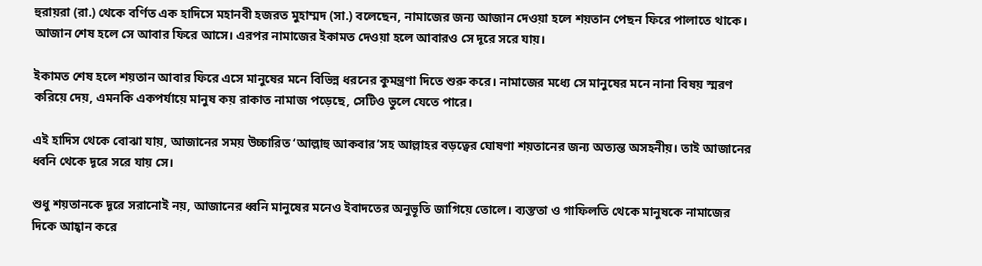হুরায়রা (রা.) থেকে বর্ণিত এক হাদিসে মহানবী হজরত মুহাম্মদ (সা.) বলেছেন, নামাজের জন্য আজান দেওয়া হলে শয়তান পেছন ফিরে পালাতে থাকে। আজান শেষ হলে সে আবার ফিরে আসে। এরপর নামাজের ইকামত দেওয়া হলে আবারও সে দূরে সরে যায়।

ইকামত শেষ হলে শয়তান আবার ফিরে এসে মানুষের মনে বিভিন্ন ধরনের কুমন্ত্রণা দিতে শুরু করে। নামাজের মধ্যে সে মানুষের মনে নানা বিষয় স্মরণ করিয়ে দেয়, এমনকি একপর্যায়ে মানুষ কয় রাকাত নামাজ পড়েছে, সেটিও ভুলে যেতে পারে।

এই হাদিস থেকে বোঝা যায়, আজানের সময় উচ্চারিত ‘আল্লাহু আকবার’সহ আল্লাহর বড়ত্বের ঘোষণা শয়তানের জন্য অত্যন্ত অসহনীয়। তাই আজানের ধ্বনি থেকে দূরে সরে যায় সে।

শুধু শয়তানকে দূরে সরানোই নয়, আজানের ধ্বনি মানুষের মনেও ইবাদতের অনুভূতি জাগিয়ে তোলে। ব্যস্ততা ও গাফিলতি থেকে মানুষকে নামাজের দিকে আহ্বান করে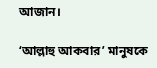আজান।

‘আল্লাহু আকবার’ মানুষকে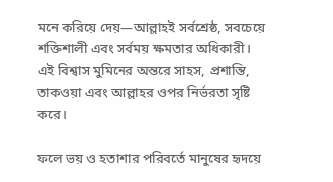মনে করিয়ে দেয়—আল্লাহই সর্বশ্রেষ্ঠ, সবচেয়ে শক্তিশালী এবং সর্বময় ক্ষমতার অধিকারী। এই বিশ্বাস মুমিনের অন্তরে সাহস, প্রশান্তি, তাকওয়া এবং আল্লাহর ওপর নির্ভরতা সৃষ্টি করে।

ফলে ভয় ও হতাশার পরিবর্তে মানুষের হৃদয়ে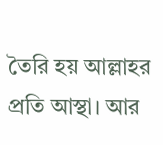তৈরি হয় আল্লাহর প্রতি আস্থা। আর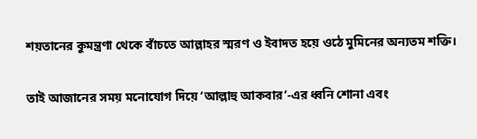শয়তানের কুমন্ত্রণা থেকে বাঁচতে আল্লাহর স্মরণ ও ইবাদত হয়ে ওঠে মুমিনের অন্যতম শক্তি।

তাই আজানের সময় মনোযোগ দিয়ে ‘আল্লাহু আকবার’-এর ধ্বনি শোনা এবং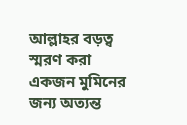আল্লাহর বড়ত্ব স্মরণ করা একজন মুমিনের জন্য অত্যন্ত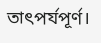তাৎপর্যপূর্ণ।